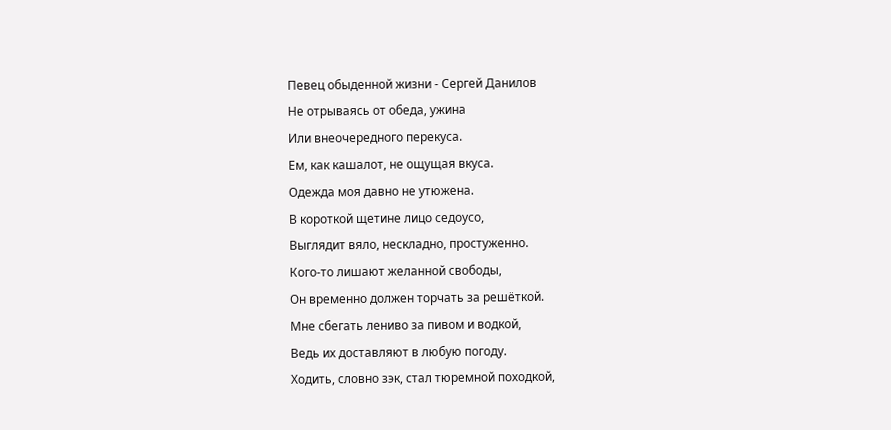Певец обыденной жизни - Сергей Данилов
Не отрываясь от обеда, ужина
Или внеочередного перекуса.
Ем, как кашалот, не ощущая вкуса.
Одежда моя давно не утюжена.
В короткой щетине лицо седоусо,
Выглядит вяло, нескладно, простуженно.
Кого-то лишают желанной свободы,
Он временно должен торчать за решёткой.
Мне сбегать лениво за пивом и водкой,
Ведь их доставляют в любую погоду.
Ходить, словно зэк, стал тюремной походкой,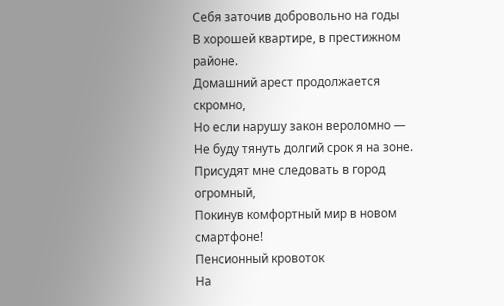Себя заточив добровольно на годы
В хорошей квартире, в престижном районе.
Домашний арест продолжается скромно,
Но если нарушу закон вероломно —
Не буду тянуть долгий срок я на зоне.
Присудят мне следовать в город огромный,
Покинув комфортный мир в новом смартфоне!
Пенсионный кровоток
На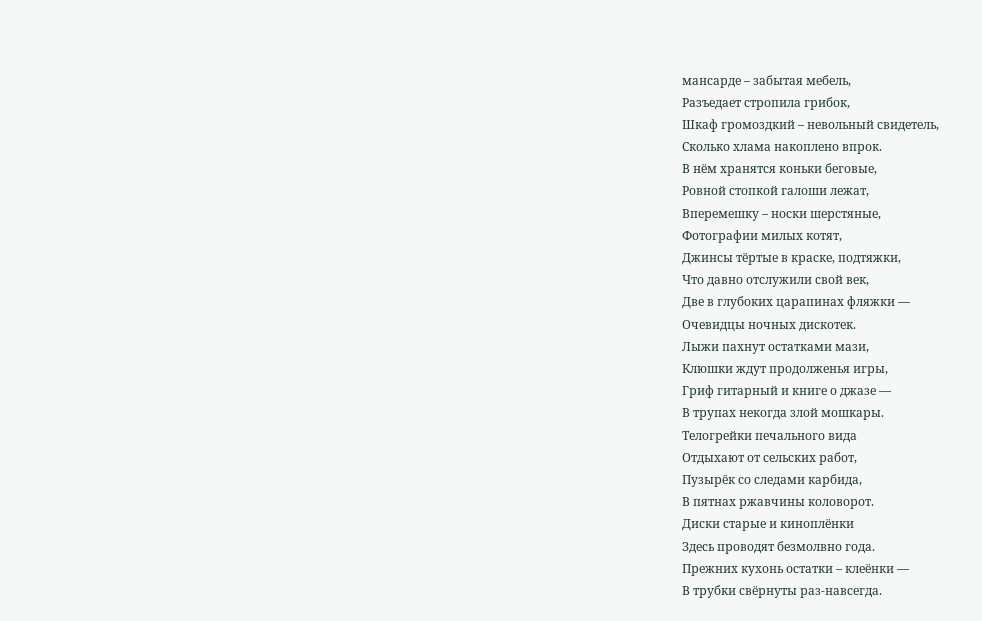мансарде – забытая мебель,
Разъедает стропила грибок,
Шкаф громоздкий – невольный свидетель,
Сколько хлама накоплено впрок.
В нём хранятся коньки беговые,
Ровной стопкой галоши лежат,
Вперемешку – носки шерстяные,
Фотографии милых котят,
Джинсы тёртые в краске, подтяжки,
Что давно отслужили свой век,
Две в глубоких царапинах фляжки —
Очевидцы ночных дискотек.
Лыжи пахнут остатками мази,
Клюшки ждут продолженья игры,
Гриф гитарный и книге о джазе —
В трупах некогда злой мошкары.
Телогрейки печального вида
Отдыхают от сельских работ,
Пузырёк со следами карбида,
В пятнах ржавчины коловорот.
Диски старые и киноплёнки
Здесь проводят безмолвно года.
Прежних кухонь остатки – клеёнки —
В трубки свёрнуты раз-навсегда.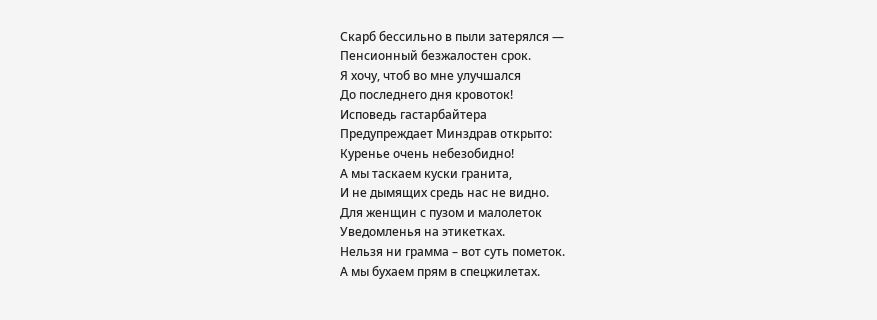Скарб бессильно в пыли затерялся —
Пенсионный безжалостен срок.
Я хочу, чтоб во мне улучшался
До последнего дня кровоток!
Исповедь гастарбайтера
Предупреждает Минздрав открыто:
Куренье очень небезобидно!
А мы таскаем куски гранита,
И не дымящих средь нас не видно.
Для женщин с пузом и малолеток
Уведомленья на этикетках.
Нельзя ни грамма – вот суть пометок.
А мы бухаем прям в спецжилетах.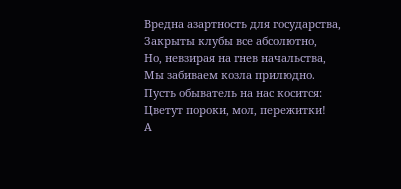Вредна азартность для государства,
Закрыты клубы все абсолютно,
Но, невзирая на гнев начальства,
Мы забиваем козла прилюдно.
Пусть обыватель на нас косится:
Цветут пороки, мол, пережитки!
А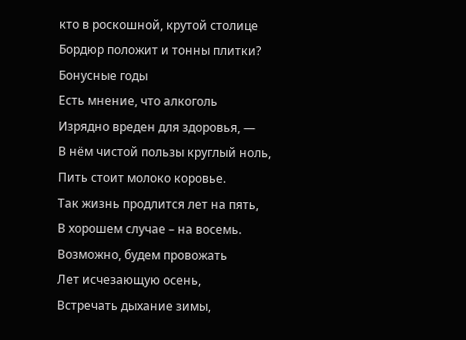кто в роскошной, крутой столице
Бордюр положит и тонны плитки?
Бонусные годы
Есть мнение, что алкоголь
Изрядно вреден для здоровья, —
В нём чистой пользы круглый ноль,
Пить стоит молоко коровье.
Так жизнь продлится лет на пять,
В хорошем случае – на восемь.
Возможно, будем провожать
Лет исчезающую осень,
Встречать дыхание зимы,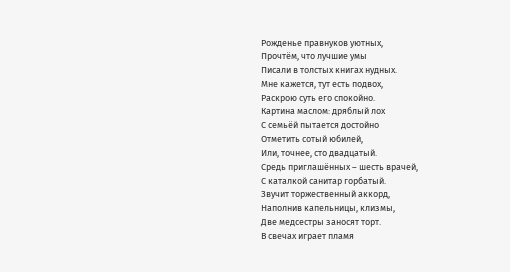Рожденье правнуков уютных,
Прочтём, что лучшие умы
Писали в толстых книгах нудных.
Мне кажется, тут есть подвох,
Раскрою суть его спокойно.
Картина маслом: дряблый лох
С семьёй пытается достойно
Отметить сотый юбилей,
Или, точнее, сто двадцатый.
Средь приглашённых – шесть врачей,
С каталкой санитар горбатый.
Звучит торжественный аккорд,
Наполнив капельницы, клизмы,
Две медсестры заносят торт.
В свечах играет пламя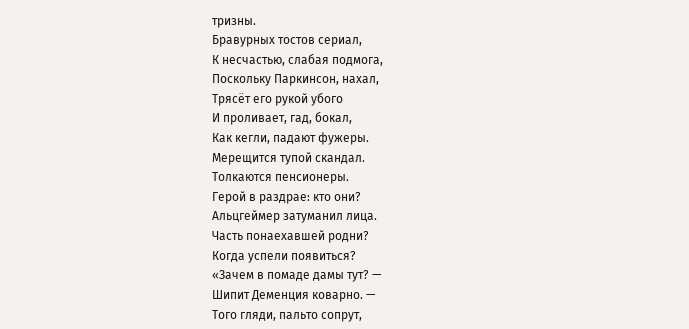тризны.
Бравурных тостов сериал,
К несчастью, слабая подмога,
Поскольку Паркинсон, нахал,
Трясёт его рукой убого
И проливает, гад, бокал,
Как кегли, падают фужеры.
Мерещится тупой скандал.
Толкаются пенсионеры.
Герой в раздрае: кто они?
Альцгеймер затуманил лица.
Часть понаехавшей родни?
Когда успели появиться?
«Зачем в помаде дамы тут? —
Шипит Деменция коварно. —
Того гляди, пальто сопрут,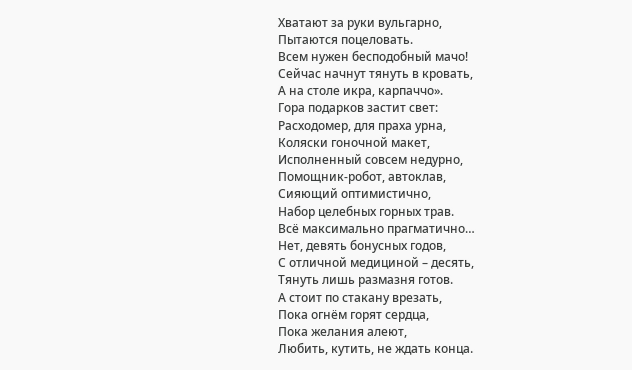Хватают за руки вульгарно,
Пытаются поцеловать.
Всем нужен бесподобный мачо!
Сейчас начнут тянуть в кровать,
А на столе икра, карпаччо».
Гора подарков застит свет:
Расходомер, для праха урна,
Коляски гоночной макет,
Исполненный совсем недурно,
Помощник-робот, автоклав,
Сияющий оптимистично,
Набор целебных горных трав.
Всё максимально прагматично…
Нет, девять бонусных годов,
С отличной медициной – десять,
Тянуть лишь размазня готов.
А стоит по стакану врезать,
Пока огнём горят сердца,
Пока желания алеют,
Любить, кутить, не ждать конца.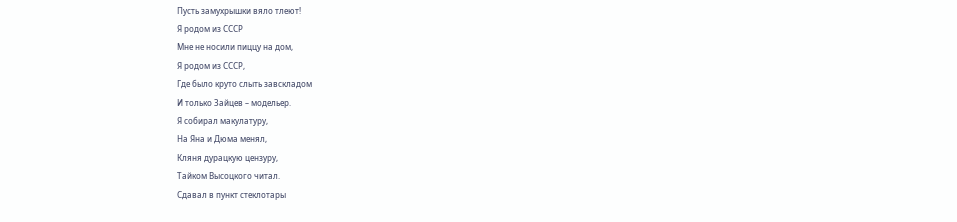Пусть замухрышки вяло тлеют!
Я родом из СССР
Мне не носили пиццу на дом,
Я родом из СССР,
Где было круто слыть завскладом
И только Зайцев – модельер.
Я собирал макулатуру,
На Яна и Дюма менял,
Кляня дурацкую цензуру,
Тайком Высоцкого читал.
Сдавал в пункт стеклотары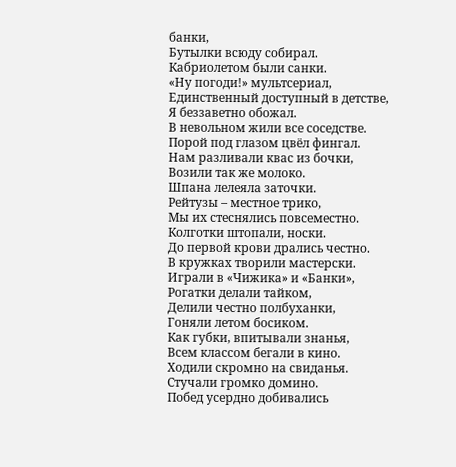банки,
Бутылки всюду собирал.
Кабриолетом были санки.
«Ну погоди!» мультсериал,
Единственный доступный в детстве,
Я беззаветно обожал.
В невольном жили все соседстве.
Порой под глазом цвёл фингал.
Нам разливали квас из бочки,
Возили так же молоко.
Шпана лелеяла заточки.
Рейтузы – местное трико,
Мы их стеснялись повсеместно.
Колготки штопали, носки.
До первой крови дрались честно.
В кружках творили мастерски.
Играли в «Чижика» и «Банки»,
Рогатки делали тайком,
Делили честно полбуханки,
Гоняли летом босиком.
Как губки, впитывали знанья,
Всем классом бегали в кино.
Ходили скромно на свиданья.
Стучали громко домино.
Побед усердно добивались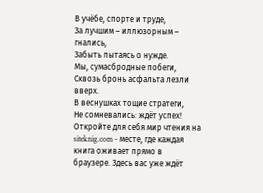В учёбе, спорте и труде,
За лучшим – иллюзорным – гнались,
Забыть пытаясь о нужде.
Мы, сумасбродные побеги,
Сквозь бронь асфальта лезли вверх.
В веснушках тощие стратеги,
Не сомневались: ждёт успех!
Откройте для себя мир чтения на siteknig.com - месте, где каждая книга оживает прямо в браузере. Здесь вас уже ждёт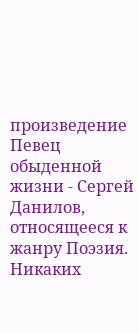произведение Певец обыденной жизни - Сергей Данилов, относящееся к жанру Поэзия. Никаких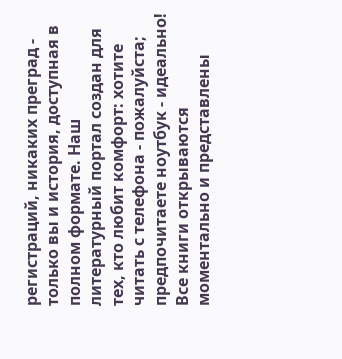регистраций, никаких преград - только вы и история, доступная в полном формате. Наш литературный портал создан для тех, кто любит комфорт: хотите читать с телефона - пожалуйста; предпочитаете ноутбук - идеально! Все книги открываются моментально и представлены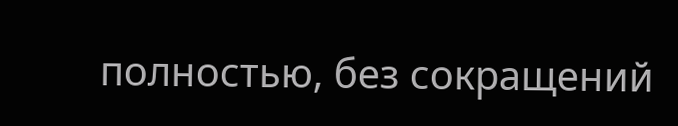полностью, без сокращений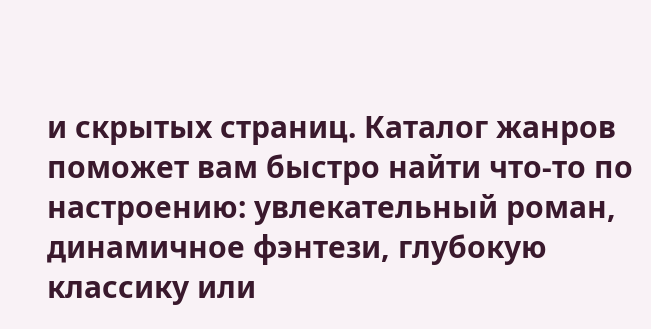и скрытых страниц. Каталог жанров поможет вам быстро найти что-то по настроению: увлекательный роман, динамичное фэнтези, глубокую классику или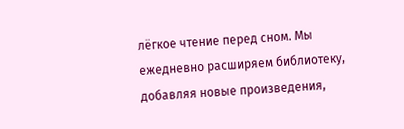лёгкое чтение перед сном. Мы ежедневно расширяем библиотеку, добавляя новые произведения,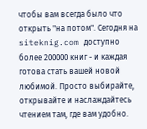чтобы вам всегда было что открыть "на потом". Сегодня на siteknig.com доступно более 200000 книг - и каждая готова стать вашей новой любимой. Просто выбирайте, открывайте и наслаждайтесь чтением там, где вам удобно.